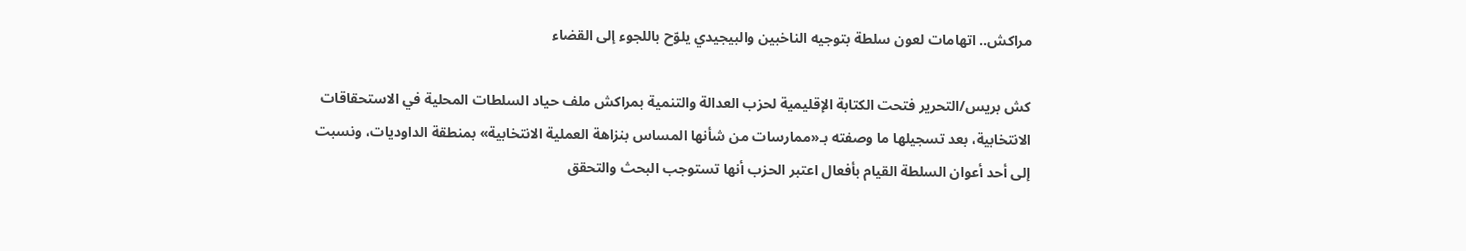مراكش.. اتهامات لعون سلطة بتوجيه الناخبين والبيجيدي يلوّح باللجوء إلى القضاء

كش بريس/التحرير فتحت الكتابة الإقليمية لحزب العدالة والتنمية بمراكش ملف حياد السلطات المحلية في الاستحقاقات الانتخابية، بعد تسجيلها ما وصفته بـ«ممارسات من شأنها المساس بنزاهة العملية الانتخابية» بمنطقة الداوديات، ونسبت إلى أحد أعوان السلطة القيام بأفعال اعتبر الحزب أنها تستوجب البحث والتحقق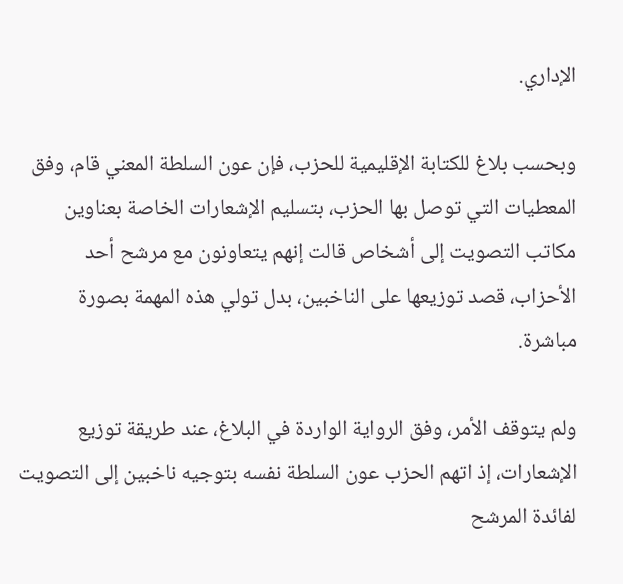الإداري.

وبحسب بلاغ للكتابة الإقليمية للحزب، فإن عون السلطة المعني قام، وفق المعطيات التي توصل بها الحزب، بتسليم الإشعارات الخاصة بعناوين مكاتب التصويت إلى أشخاص قالت إنهم يتعاونون مع مرشح أحد الأحزاب، قصد توزيعها على الناخبين، بدل تولي هذه المهمة بصورة مباشرة.

ولم يتوقف الأمر، وفق الرواية الواردة في البلاغ، عند طريقة توزيع الإشعارات، إذ اتهم الحزب عون السلطة نفسه بتوجيه ناخبين إلى التصويت لفائدة المرشح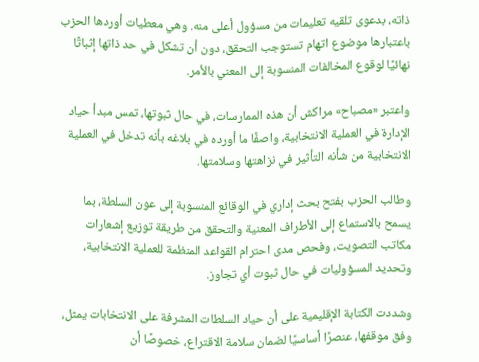ذاته، بدعوى تلقيه تعليمات من مسؤول أعلى منه. وهي معطيات أوردها الحزب باعتبارها موضوع اتهام تستوجب التحقق، دون أن تشكل في حد ذاتها إثباتًا نهائيًا لوقوع المخالفات المنسوبة إلى المعني بالأمر.

واعتبر «مصباح» مراكش أن هذه الممارسات، في حال ثبوتها، تمس مبدأ حياد الإدارة في العملية الانتخابية، واصفًا ما أورده في بلاغه بأنه تدخل في العملية الانتخابية من شأنه التأثير في نزاهتها وسلامتها.

وطالب الحزب بفتح بحث إداري في الوقائع المنسوبة إلى عون السلطة، بما يسمح بالاستماع إلى الأطراف المعنية والتحقق من طريقة توزيع إشعارات مكاتب التصويت، وفحص مدى احترام القواعد المنظمة للعملية الانتخابية، وتحديد المسؤوليات في حال ثبوت أي تجاوز.

وشددت الكتابة الإقليمية على أن حياد السلطات المشرفة على الانتخابات يمثل، وفق موقفها، عنصرًا أساسيًا لضمان سلامة الاقتراع، خصوصًا أن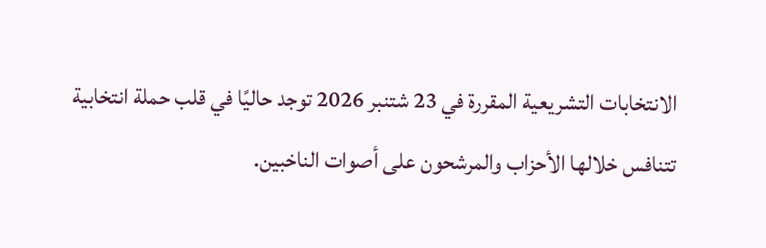الانتخابات التشريعية المقررة في 23 شتنبر 2026 توجد حاليًا في قلب حملة انتخابية تتنافس خلالها الأحزاب والمرشحون على أصوات الناخبين.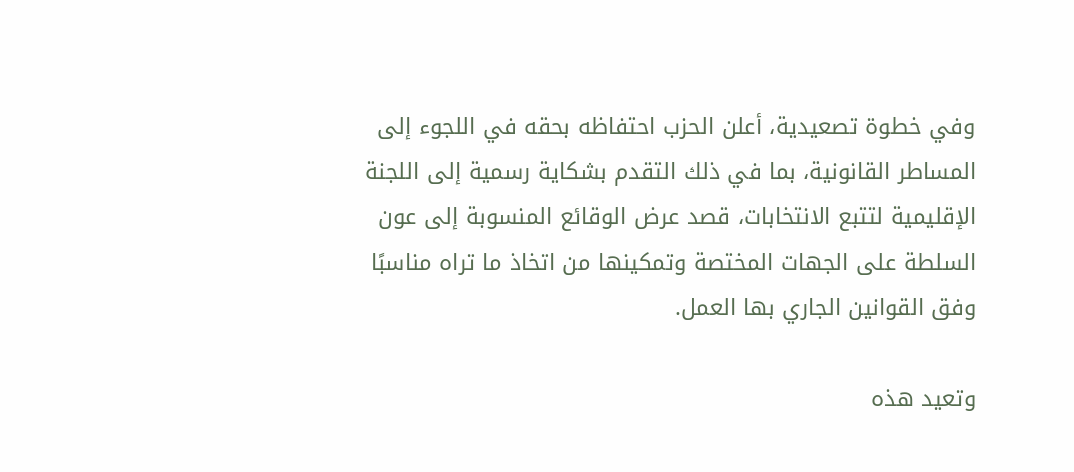وفي خطوة تصعيدية، أعلن الحزب احتفاظه بحقه في اللجوء إلى المساطر القانونية، بما في ذلك التقدم بشكاية رسمية إلى اللجنة الإقليمية لتتبع الانتخابات، قصد عرض الوقائع المنسوبة إلى عون السلطة على الجهات المختصة وتمكينها من اتخاذ ما تراه مناسبًا وفق القوانين الجاري بها العمل.

وتعيد هذه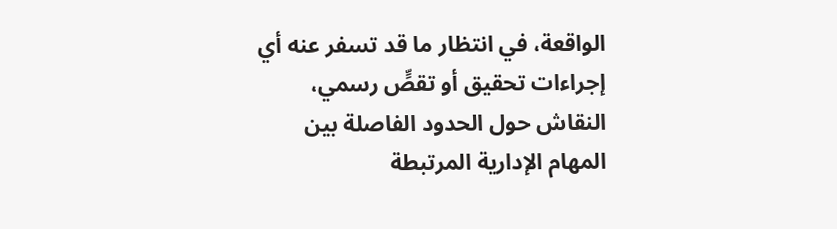الواقعة، في انتظار ما قد تسفر عنه أي إجراءات تحقيق أو تقصٍّ رسمي، النقاش حول الحدود الفاصلة بين المهام الإدارية المرتبطة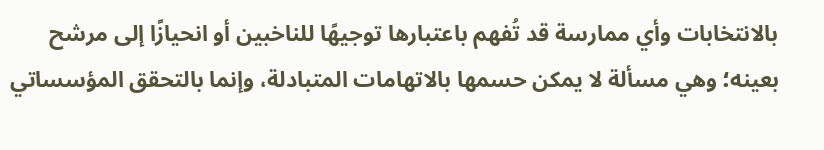بالانتخابات وأي ممارسة قد تُفهم باعتبارها توجيهًا للناخبين أو انحيازًا إلى مرشح بعينه؛ وهي مسألة لا يمكن حسمها بالاتهامات المتبادلة، وإنما بالتحقق المؤسساتي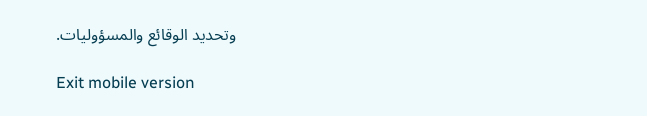وتحديد الوقائع والمسؤوليات.

Exit mobile version